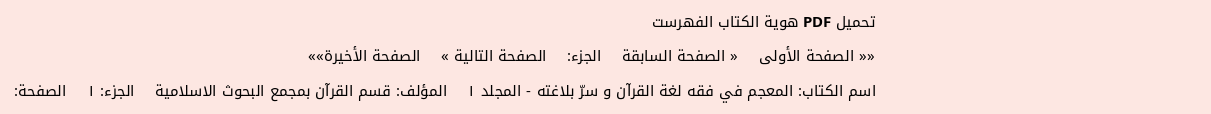تحمیل PDF هویة الکتاب الفهرست
«« الصفحة الأولی    « الصفحة السابقة    الجزء:    الصفحة التالیة »    الصفحة الأخیرة»»
اسم الکتاب: المعجم في فقه لغة القرآن و سرّ بلاغته - المجلد ۱    المؤلف: قسم القرآن بمجمع البحوث الاسلامیة    الجزء: ۱    الصفحة: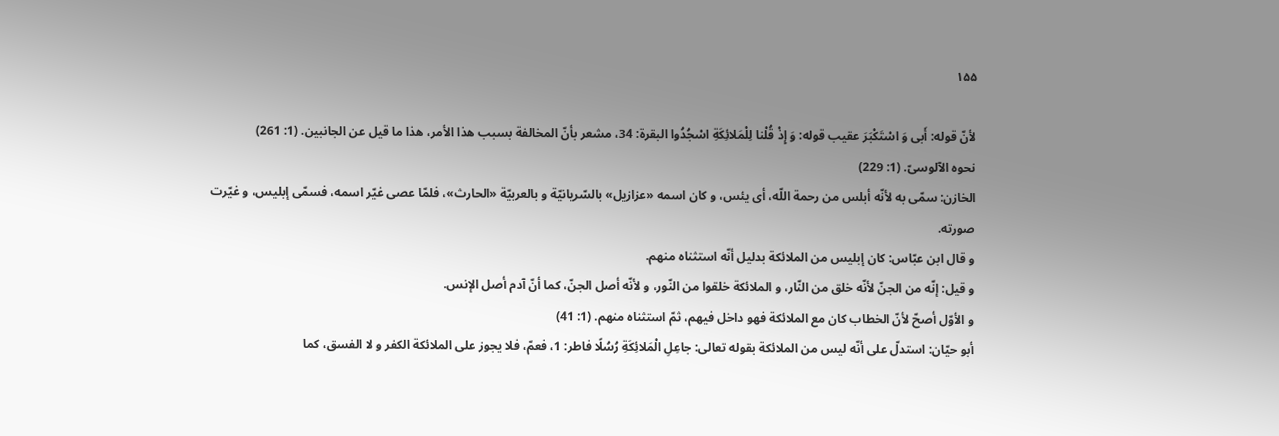۱۵۵

لأنّ قوله: أَبى وَ اسْتَکْبَرَ عقیب قوله: وَ إِذْ قُلْنا لِلْمَلائِکَةِ اسْجُدُوا البقرة: 34، مشعر بأنّ المخالفة بسبب هذا الأمر، هذا ما قیل عن الجانبین. (1: 261)
نحوه الآلوسیّ. (1: 229)
الخازن: سمّی به لأنّه أبلس من رحمة اللّه، أی یئس، و کان اسمه «عزازیل» بالسّریانیّة و بالعربیّة «الحارث»، فلمّا عصى غیّر اسمه، فسمّی إبلیس، و غیّرت صورته.
و قال ابن عبّاس: کان إبلیس من الملائکة بدلیل أنّه استثناه منهم.
و قیل: إنّه من الجنّ لأنّه خلق من النّار، و الملائکة خلقوا من النّور، و لأنّه أصل الجنّ، کما أنّ آدم أصل الإنس.
و الأوّل أصحّ لأنّ الخطاب کان مع الملائکة فهو داخل فیهم، ثمّ استثناه منهم. (1: 41)
أبو حیّان: استدلّ على أنّه لیس من الملائکة بقوله تعالى: جاعِلِ الْمَلائِکَةِ رُسُلًا فاطر: 1، فعمّ، فلا یجوز على الملائکة الکفر و لا الفسق، کما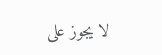لا یجوز على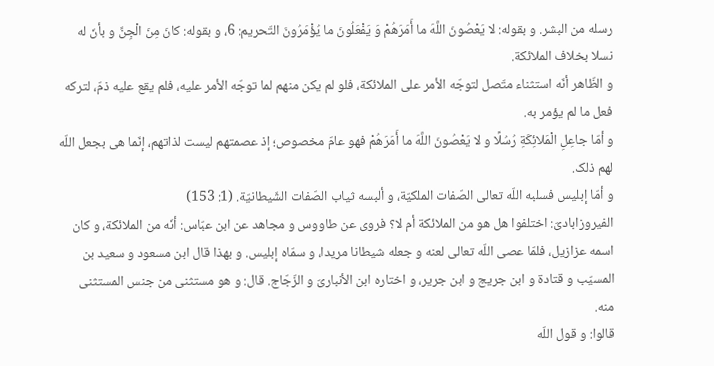رسله من البشر. و بقوله: لا یَعْصُونَ اللَّهَ ما أَمَرَهُمْ وَ یَفْعَلُونَ ما یُؤْمَرُونَ التّحریم: 6، و بقوله: کانَ مِنَ الْجِنِّ و بأنّ له نسلا بخلاف الملائکة.
و الظّاهر أنّه استثناء متّصل لتوجّه الأمر على الملائکة، فلو لم یکن منهم لما توجّه الأمر علیه، فلم یقع علیه ذمّ، لترکه فعل ما لم یؤمر به.
و أمّا جاعِلِ الْمَلائِکَةِ رُسُلًا و لا یَعْصُونَ اللَّهَ ما أَمَرَهُمْ فهو عامّ مخصوص؛ إذ عصمتهم لیست لذاتهم، إنّما هی بجعل اللّه لهم ذلک.
و أمّا إبلیس فسلبه اللّه تعالى الصّفات الملکیّة، و ألبسه ثیاب الصّفات الشّیطانیّة. (1: 153)
الفیروزابادیّ: اختلفوا هل هو من الملائکة أم لا؟ فروی عن طاووس و مجاهد عن ابن عبّاس: أنّه من الملائکة، و کان اسمه عزازیل، فلمّا عصى اللّه تعالى لعنه و جعله شیطانا مریدا، و سمّاه إبلیس. و بهذا قال ابن مسعود و سعید بن المسیّب و قتادة و ابن جریج و ابن جریر، و اختاره ابن الأنباریّ و الزّجّاج. قال: و هو مستثنى من جنس المستثنى منه.
قالوا: و قول اللّه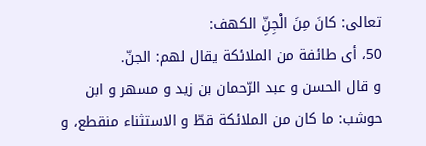تعالى: کانَ مِنَ الْجِنِّ الکهف:
50، أی طائفة من الملائکة یقال لهم: الجنّ.
و قال الحسن و عبد الرّحمان بن زید و مسهر و ابن حوشب: ما کان من الملائکة قطّ و الاستثناء منقطع، و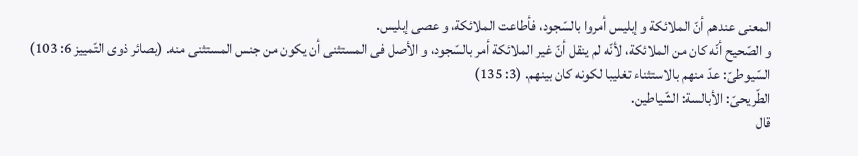المعنى عندهم أنّ الملائکة و إبلیس أمروا بالسّجود، فأطاعت الملائکة، و عصى إبلیس.
و الصّحیح أنّه کان من الملائکة، لأنّه لم ینقل أنّ غیر الملائکة أمر بالسّجود، و الأصل فی المستثنى أن یکون من جنس المستثنى منه. (بصائر ذوی التّمییز 6: 103)
السّیوطیّ: عدّ منهم بالاستثناء تغلیبا لکونه کان بینهم. (3: 135)
الطّریحیّ: الأبالسة: الشّیاطین.
قال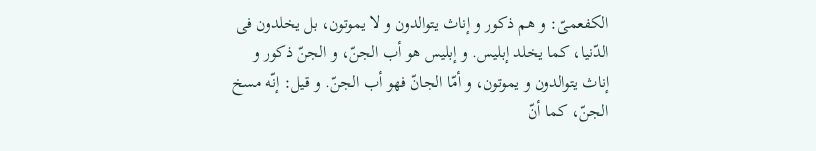الکفعمیّ: و هم ذکور و إناث یتوالدون و لا یموتون، بل یخلدون فی الدّنیا، کما یخلد إبلیس. و إبلیس هو أب الجنّ، و الجنّ ذکور و إناث یتوالدون و یموتون، و أمّا الجانّ فهو أب الجنّ. و قیل: إنّه مسخ الجنّ، کما أنّ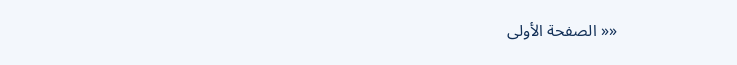«« الصفحة الأولی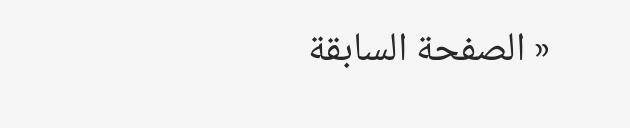« الصفحة السابقة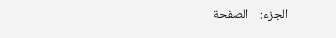الجزء:    الصفحة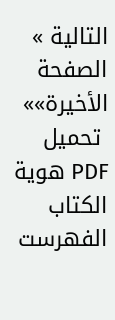التالیة »    الصفحة الأخیرة»»
 تحمیل PDF هویة الکتاب الفهرست